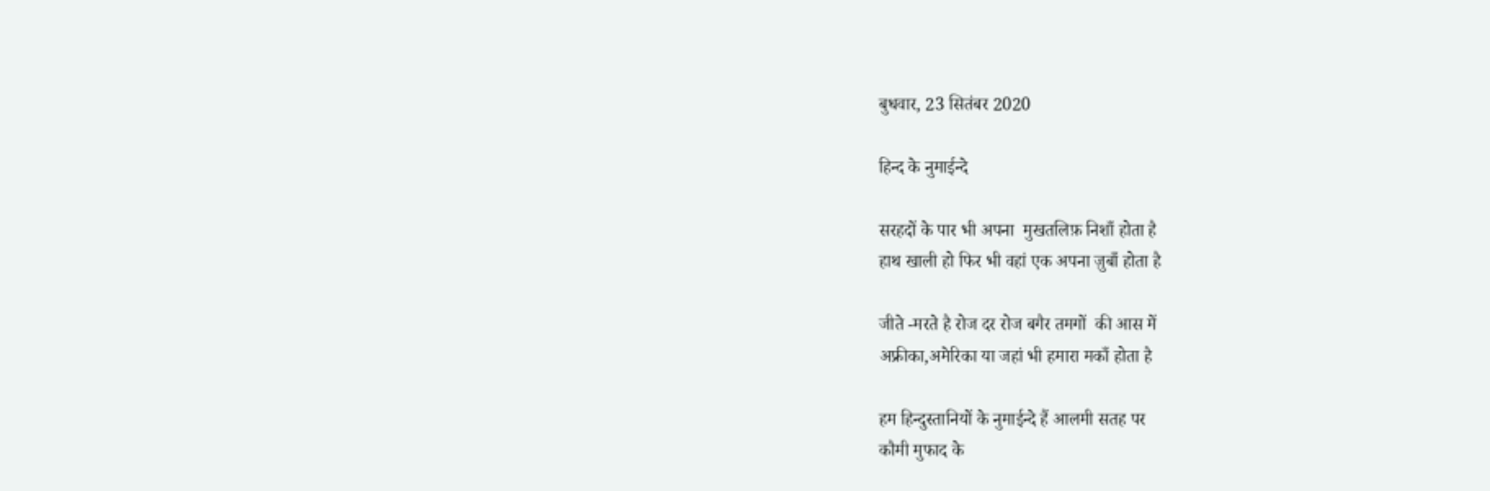बुधवार, 23 सितंबर 2020

हिन्द के नुमाईन्दे

सरहदों के पार भी अपना  मुखतलिफ़ निशाँ होता है
हाथ खाली हो फिर भी वहां एक अपना ज़ुबाँ होता है

जीते -मरते है रोज दर रोज बगैर तमगों  की आस में
अफ्रीका,अमेरिका या जहां भी हमारा मकाँ होता है

हम हिन्दुस्तानियों के नुमाईन्दे हैं आलमी सतह पर
कौमी मुफाद के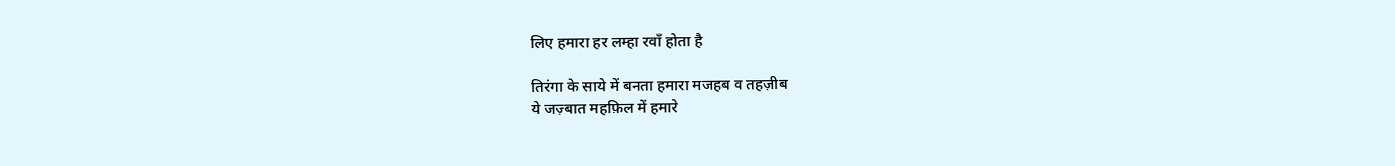लिए हमारा हर लम्हा रवाँ होता है

तिरंगा के साये में बनता हमारा मजहब व तहज़ीब
ये जज़्बात महफ़िल में हमारे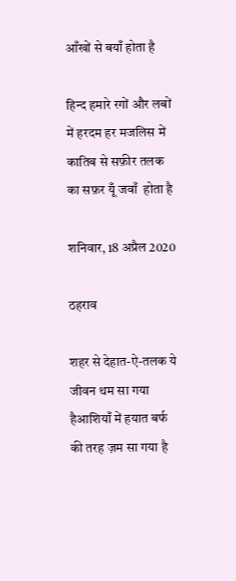आँखों से बयाँ होता है

हिन्द हमारे रगों और लबों में हरदम हर मजलिस में
कातिब से सफ़ीर तलक का सफ़र यूँ जवाँ  होता है

शनिवार, 18 अप्रैल 2020

ठहराव

शहर से देहात-ऐ-तलक ये जीवन थम सा गया हैआशियाँ में हयात बर्फ की तरह ज़म सा गया है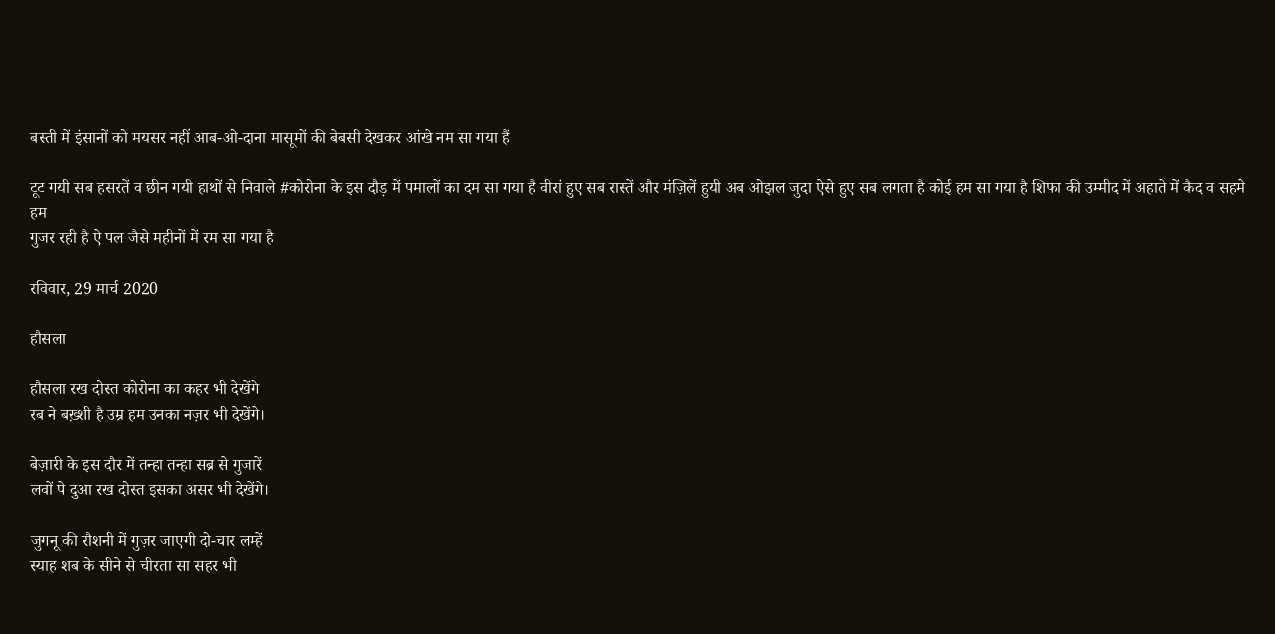बस्ती में इंसानों को मयसर नहीं आब-ओ-दाना मासूमों की बेबसी देखकर आंखे नम सा गया हैं

टूट गयी सब हसरतें व छीन गयी हाथों से निवाले #कोरोना के इस दौड़ में पमालों का दम सा गया है वीरां हुए सब रास्तें और मंज़िलें हुयी अब ओझल जुदा ऐसे हुए सब लगता है कोई हम सा गया है शिफा की उम्मीद में अहाते में कैद व सहमे हम
गुजर रही है ऐ पल जैसे महीनों में रम सा गया है

रविवार, 29 मार्च 2020

हौसला

हौसला रख दोस्त कोरोना का कहर भी देखेंगे
रब ने बख़्शी है उम्र हम उनका नज़र भी देखेंगे।

बेज़ारी के इस दौर में तन्हा तन्हा सब्र से गुजारें
लवों पे दुआ रख दोस्त इसका असर भी देखेंगे।

जुगनू की रौशनी में गुज़र जाएगी दो-चार लम्हें
स्याह शब के सीने से चीरता सा सहर भी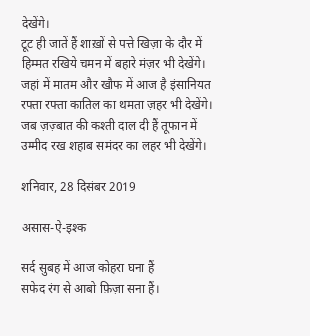देखेंगे।
टूट ही जातें हैं शाख़ों से पत्ते खिज़ा के दौर में
हिम्मत रखिये चमन में बहारे मंज़र भी देखेंगे।
जहां में मातम और खौफ में आज है इंसानियत
रफ्ता रफ्ता कातिल का थमता ज़हर भी देखेंगे।
जब ज़ज़्बात की कश्ती दाल दी हैं तूफान में
उम्मीद रख शहाब समंदर का लहर भी देखेंगे।

शनिवार, 28 दिसंबर 2019

असास-ऐ-इश्क

सर्द सुबह में आज कोहरा घना हैं
सफेद रंग से आबो फ़िज़ा सना हैं।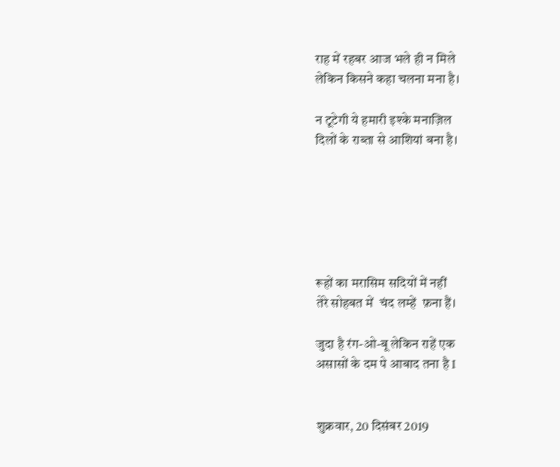राह में रहबर आज भले ही न मिले
लेकिन किसने कहा चलना मना है।

न टूटेगी ये हमारी इश्के मनाज़िल
दिलों के राब्ता से आशियां बना है।






रूहों का मरासिम सदियों में नहीं
तेरे सोहबत में  चंद लम्हें  फ़ना हैं।

जुदा है रंग-ओ-बू लेकिन राहें एक
असासों के दम पे आबाद तना है I


शुक्रवार, 20 दिसंबर 2019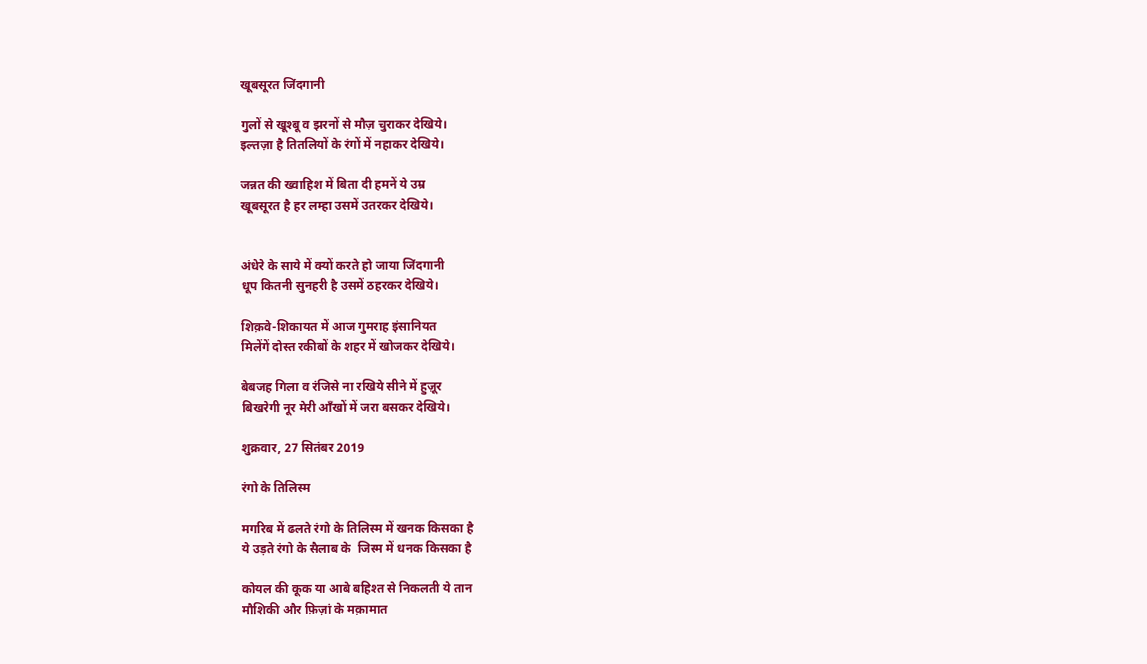खूबसूरत जिंदगानी

गुलों से खूश्बू व झरनों से मौज़ चुराकर देखिये।
इल्तज़ा है तितलियों के रंगों में नहाकर देखिये।

जन्नत की ख्वाहिश में बिता दी हमनें ये उम्र
खूबसूरत है हर लम्हा उसमें उतरकर देखिये।


अंधेरे के साये में क्यों करते हो जाया जिंदगानी
धूप कितनी सुनहरी है उसमें ठहरकर देखिये।

शिक़वे-शिकायत में आज गुमराह इंसानियत
मिलेंगें दोस्त रकीबों के शहर में खोजकर देखिये।

बेबजह गिला व रंजिसे ना रखिये सीने में हुज़ूर
बिखरेगी नूर मेरी आँखों में जरा बसकर देखिये।

शुक्रवार, 27 सितंबर 2019

रंगो के तिलिस्म

मगरिब में ढलते रंगो के तिलिस्म में खनक किसका है
ये उड़ते रंगो के सैलाब के  जिस्म में धनक किसका है

कोयल की कूक या आबे बहिश्त से निकलती ये तान
मौशिकी और फ़िज़ां के मक़ामात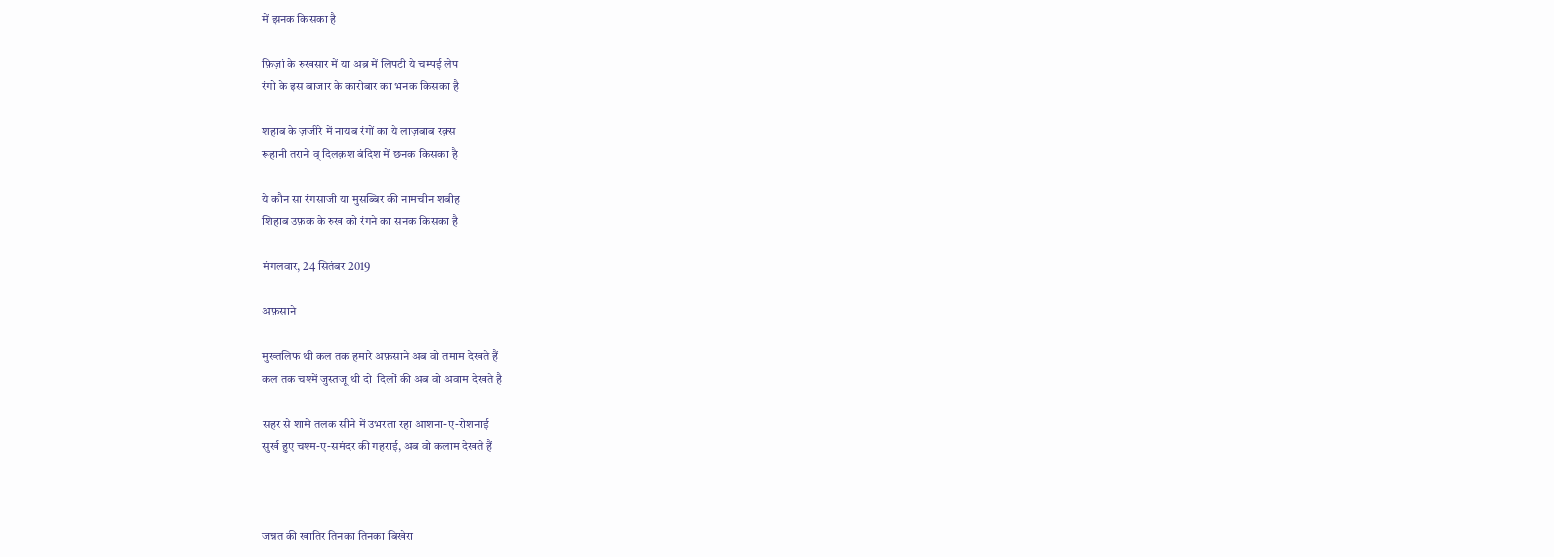में झनक किसका है

फ़िज़ां के रुखसार में या अब्र में लिपटी ये चम्पई लेप
रंगो के इस बाजार के कारोबार का भनक किसका है

शहाब के ज़जीरे में नायब रंगों का ये लाज़बाब रक़्स
रूहानी तराने व् दिलक़श बंदिश में छनक किसका है

ये कौन सा रंगसाजी या मुसब्बिर की नामचीन शबीह
शिहाब उफ़क के रुख को रंगने का सनक किसका है

मंगलवार, 24 सितंबर 2019

अफ़साने

मुख्तलिफ थी कल तक हमारे अफ़साने अब वो तमाम देखते हैं
कल तक चश्में जुस्तजू थी दो  दिलों की अब वो अवाम देखते है

सहर से शामे तलक सीने में उभरता रहा आशना-ए-रोशनाई
सुर्ख हुए चश्म-ए-समंदर की गहराई, अब वो कलाम देखते हैं



जन्नत की खातिर तिनका तिनका बिखेरा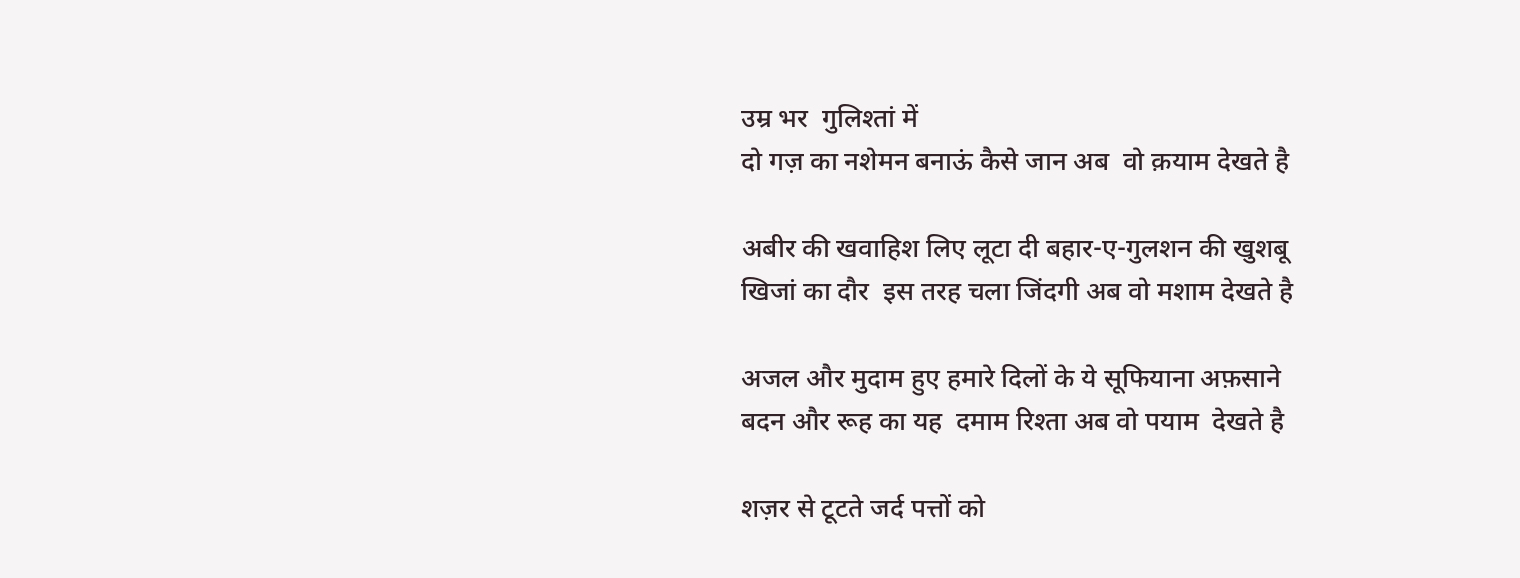उम्र भर  गुलिश्तां में
दो गज़ का नशेमन बनाऊं कैसे जान अब  वो क़याम देखते है

अबीर की खवाहिश लिए लूटा दी बहार-ए-गुलशन की खुशबू
खिजां का दौर  इस तरह चला जिंदगी अब वो मशाम देखते है

अजल और मुदाम हुए हमारे दिलों के ये सूफियाना अफ़साने
बदन और रूह का यह  दमाम रिश्ता अब वो पयाम  देखते है

शज़र से टूटते जर्द पत्तों को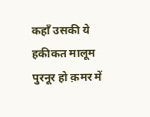कहाँ उसकी ये हकीकत मालूम
पुरनूर हो क़मर में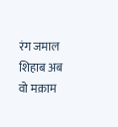रंग जमाल शिहाब अब वो मक़ाम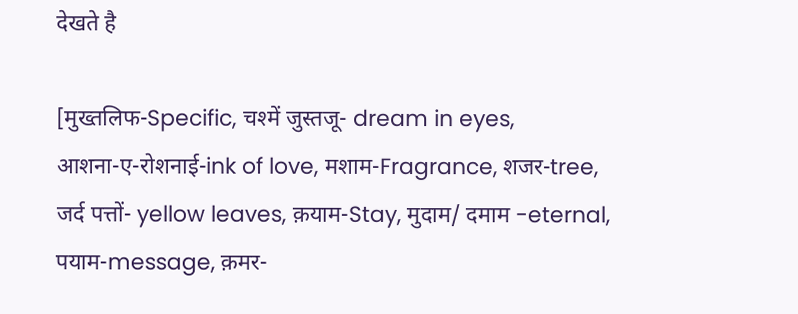देखते है

[मुख्तलिफ-Specific, चश्में जुस्तजू- dream in eyes,
आशना-ए-रोशनाई-ink of love, मशाम-Fragrance, शजर-tree,
जर्द पत्तों- yellow leaves, क़याम-Stay, मुदाम/ दमाम -eternal,
पयाम-message, क़मर-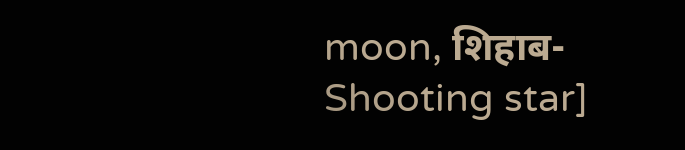moon, शिहाब-Shooting star]